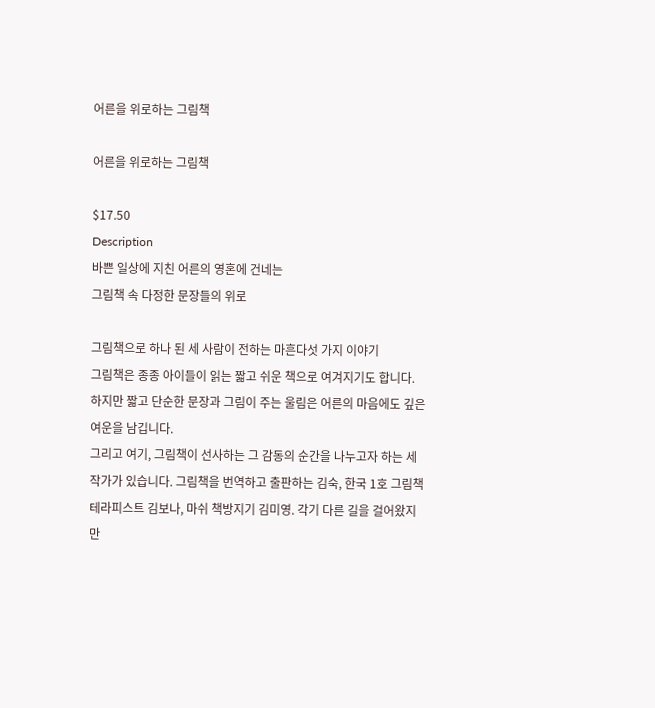어른을 위로하는 그림책

어른을 위로하는 그림책

$17.50
Description
바쁜 일상에 지친 어른의 영혼에 건네는
그림책 속 다정한 문장들의 위로

그림책으로 하나 된 세 사람이 전하는 마흔다섯 가지 이야기
그림책은 종종 아이들이 읽는 짧고 쉬운 책으로 여겨지기도 합니다. 하지만 짧고 단순한 문장과 그림이 주는 울림은 어른의 마음에도 깊은 여운을 남깁니다.
그리고 여기, 그림책이 선사하는 그 감동의 순간을 나누고자 하는 세 작가가 있습니다. 그림책을 번역하고 출판하는 김숙, 한국 1호 그림책테라피스트 김보나, 마쉬 책방지기 김미영. 각기 다른 길을 걸어왔지만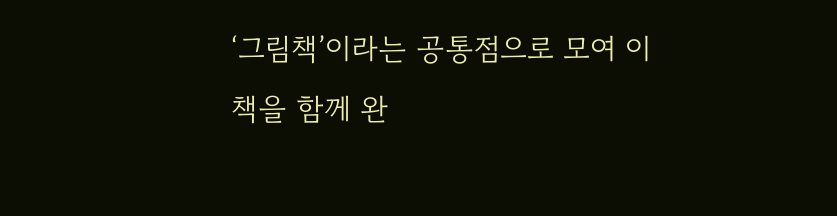‘그림책’이라는 공통점으로 모여 이 책을 함께 완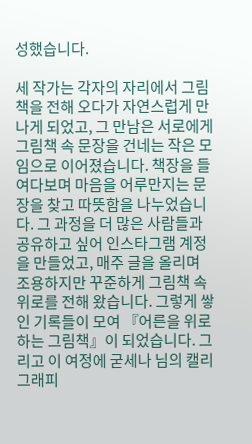성했습니다.

세 작가는 각자의 자리에서 그림책을 전해 오다가 자연스럽게 만나게 되었고, 그 만남은 서로에게 그림책 속 문장을 건네는 작은 모임으로 이어졌습니다. 책장을 들여다보며 마음을 어루만지는 문장을 찾고 따뜻함을 나누었습니다. 그 과정을 더 많은 사람들과 공유하고 싶어 인스타그램 계정을 만들었고, 매주 글을 올리며 조용하지만 꾸준하게 그림책 속 위로를 전해 왔습니다. 그렇게 쌓인 기록들이 모여 『어른을 위로하는 그림책』이 되었습니다. 그리고 이 여정에 굳세나 님의 캘리그래피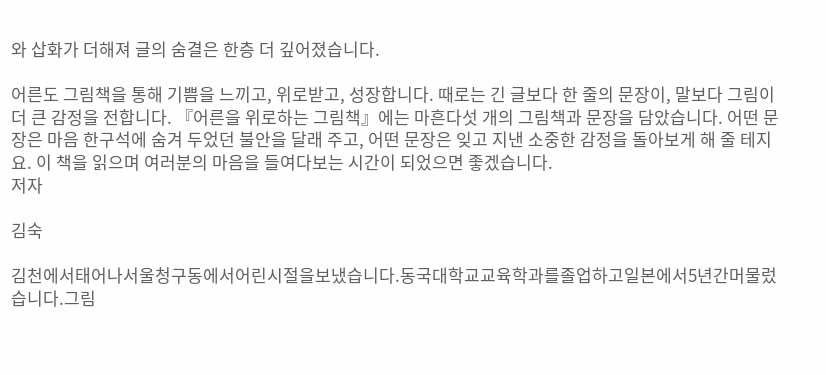와 삽화가 더해져 글의 숨결은 한층 더 깊어졌습니다.

어른도 그림책을 통해 기쁨을 느끼고, 위로받고, 성장합니다. 때로는 긴 글보다 한 줄의 문장이, 말보다 그림이 더 큰 감정을 전합니다. 『어른을 위로하는 그림책』에는 마흔다섯 개의 그림책과 문장을 담았습니다. 어떤 문장은 마음 한구석에 숨겨 두었던 불안을 달래 주고, 어떤 문장은 잊고 지낸 소중한 감정을 돌아보게 해 줄 테지요. 이 책을 읽으며 여러분의 마음을 들여다보는 시간이 되었으면 좋겠습니다.
저자

김숙

김천에서태어나서울청구동에서어린시절을보냈습니다.동국대학교교육학과를졸업하고일본에서5년간머물렀습니다.그림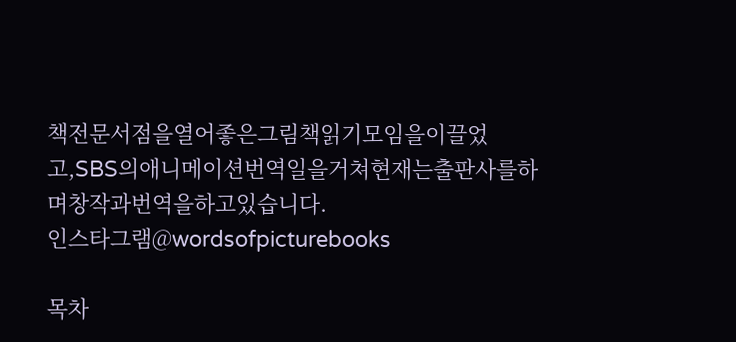책전문서점을열어좋은그림책읽기모임을이끌었고,SBS의애니메이션번역일을거쳐현재는출판사를하며창작과번역을하고있습니다.
인스타그램@wordsofpicturebooks

목차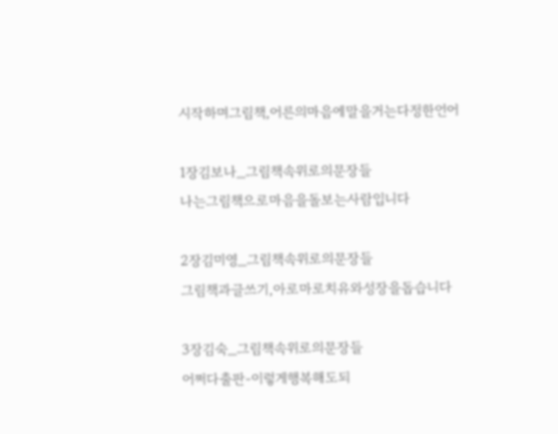시작하며그림책,어른의마음에말을거는다정한언어

1장김보나_그림책속위로의문장들
나는그림책으로마음을돌보는사람입니다

2장김미영_그림책속위로의문장들
그림책과글쓰기,아로마로치유와성장을돕습니다

3장김숙_그림책속위로의문장들
어쩌다출판-이렇게행복해도되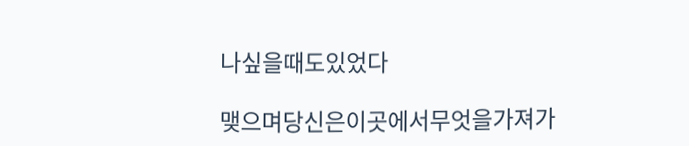나싶을때도있었다

맺으며당신은이곳에서무엇을가져가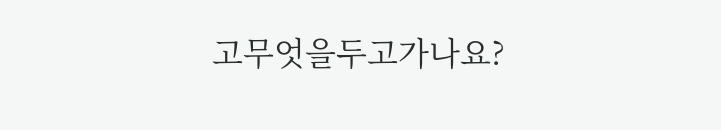고무엇을두고가나요?